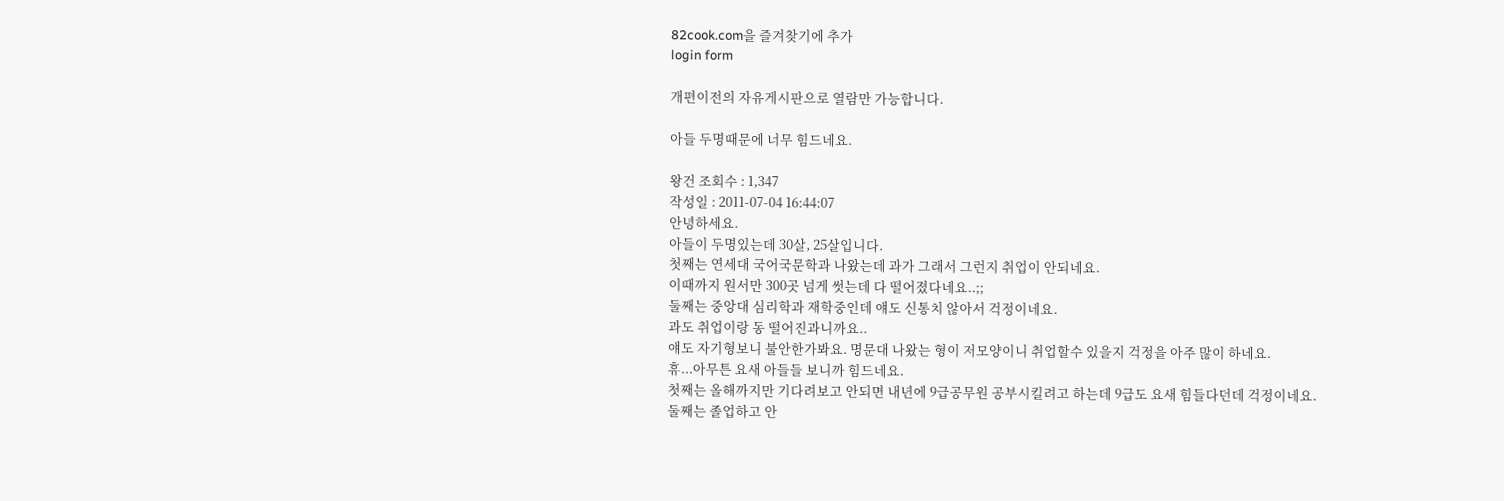82cook.com을 즐겨찾기에 추가
login form

개편이전의 자유게시판으로 열람만 가능합니다.

아들 두명때문에 너무 힘드네요.

왕건 조회수 : 1,347
작성일 : 2011-07-04 16:44:07
안녕하세요.
아들이 두명있는데 30살, 25살입니다.
첫째는 연세대 국어국문학과 나왔는데 과가 그래서 그런지 취업이 안되네요.
이때까지 원서만 300곳 넘게 썻는데 다 떨어졌다네요..;;
둘째는 중앙대 심리학과 재학중인데 얘도 신통치 않아서 걱정이네요.
과도 취업이랑 동 떨어진과니까요..
얘도 자기형보니 불안한가봐요. 명문대 나왔는 형이 저모양이니 취업할수 있을지 걱정을 아주 많이 하네요.
휴...아무튼 요새 아들들 보니까 힘드네요.
첫째는 올해까지만 기다려보고 안되면 내년에 9급공무원 공부시킬려고 하는데 9급도 요새 힘들다던데 걱정이네요.
둘째는 졸업하고 안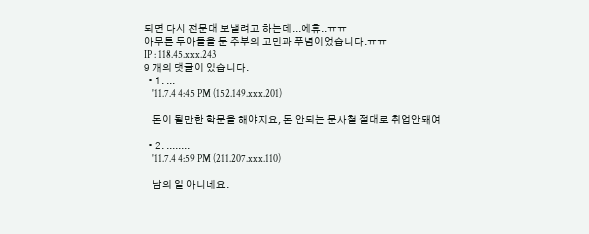되면 다시 전문대 보낼려고 하는데...에휴..ㅠㅠ
아무튼 두아들을 둔 주부의 고민과 푸념이었습니다.ㅠㅠ
IP : 118.45.xxx.243
9 개의 댓글이 있습니다.
  • 1. ...
    '11.7.4 4:45 PM (152.149.xxx.201)

    돈이 될만한 학문을 해야지요, 돈 안되는 문사철 절대로 취업안돼여

  • 2. ........
    '11.7.4 4:59 PM (211.207.xxx.110)

    남의 일 아니네요.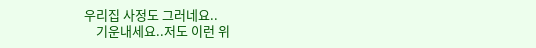우리집 사정도 그러네요..
    기운내세요..저도 이런 위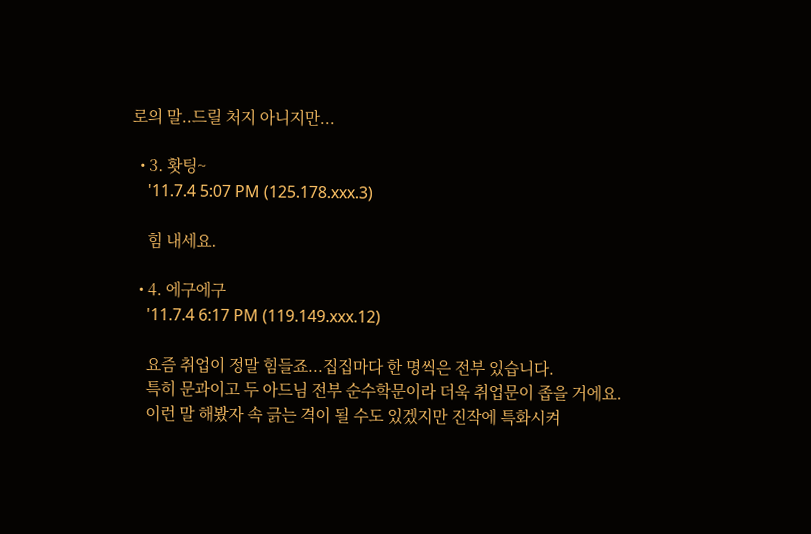로의 말..드릴 처지 아니지만...

  • 3. 홧팅~
    '11.7.4 5:07 PM (125.178.xxx.3)

    힘 내세요.

  • 4. 에구에구
    '11.7.4 6:17 PM (119.149.xxx.12)

    요즘 취업이 정말 힘들죠...집집마다 한 명씩은 전부 있습니다.
    특히 문과이고 두 아드님 전부 순수학문이라 더욱 취업문이 좁을 거에요.
    이런 말 해봤자 속 긁는 격이 될 수도 있겠지만 진작에 특화시켜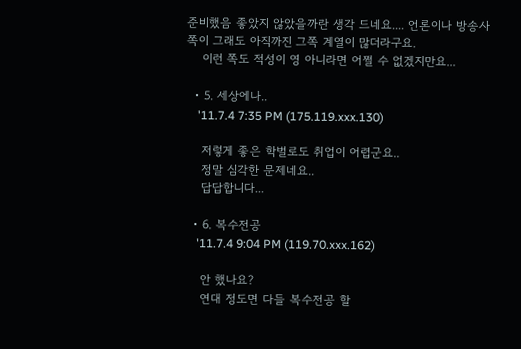준비했음 좋았지 않았을까란 생각 드네요.... 언론이나 방송사 쪽이 그래도 아직까진 그쪽 계열이 많더라구요.
    이런 쪽도 적성이 영 아니라면 어쩔 수 없겠지만요...

  • 5. 세상에나..
    '11.7.4 7:35 PM (175.119.xxx.130)

    저렇게 좋은 학벌로도 취업이 어렵군요..
    정말 심각한 문제네요..
    답답합니다...

  • 6. 복수전공
    '11.7.4 9:04 PM (119.70.xxx.162)

    안 했나요?
    연대 정도면 다들 복수전공 할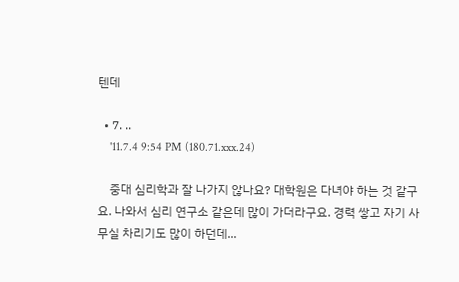텐데

  • 7. ..
    '11.7.4 9:54 PM (180.71.xxx.24)

    중대 심리학과 잘 나가지 않나요? 대학원은 다녀야 하는 것 같구요. 나와서 심리 연구소 같은데 많이 가더라구요. 경력 쌓고 자기 사무실 차리기도 많이 하던데...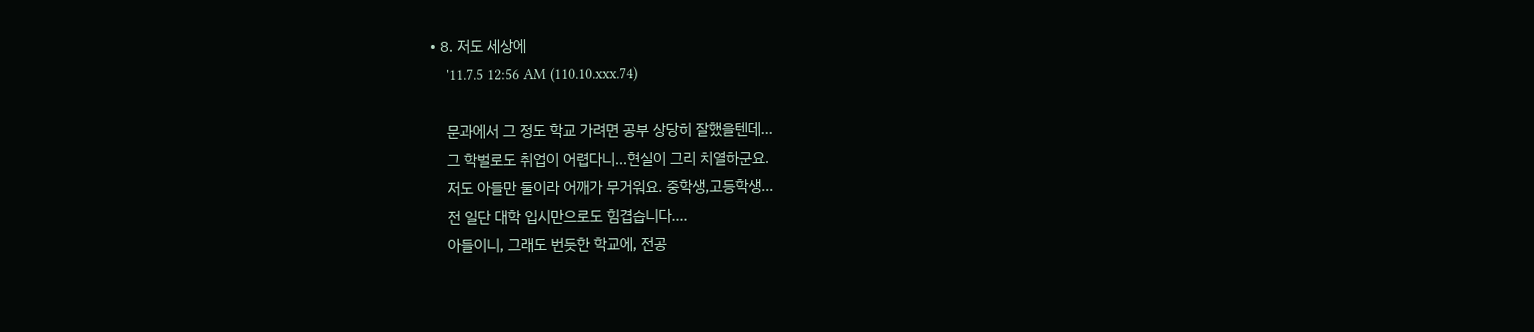• 8. 저도 세상에
    '11.7.5 12:56 AM (110.10.xxx.74)

    문과에서 그 정도 학교 가려면 공부 상당히 잘했을텐데...
    그 학벌로도 취업이 어렵다니...현실이 그리 치열하군요.
    저도 아들만 둘이라 어깨가 무거워요. 중학생,고등학생...
    전 일단 대학 입시만으로도 힘겹습니다....
    아들이니, 그래도 번듯한 학교에, 전공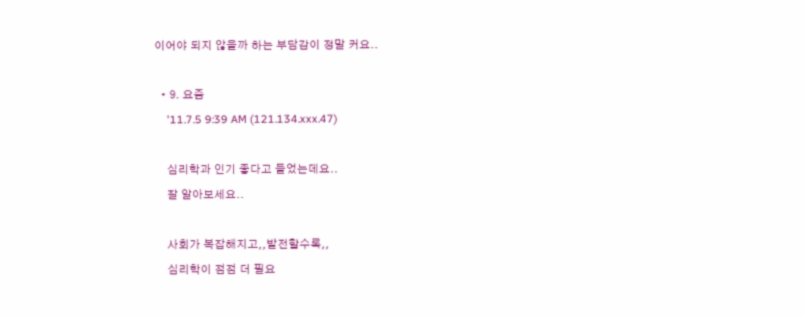이어야 되지 않을까 하는 부담감이 정말 커요..

  • 9. 요즘
    '11.7.5 9:39 AM (121.134.xxx.47)

    심리학과 인기 좋다고 들었는데요..
    잘 알아보세요..

    사회가 복잡해지고,,발전할수록,,
    심리학이 점점 더 필요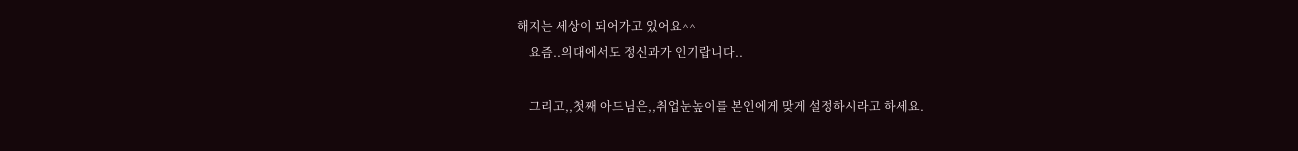해지는 세상이 되어가고 있어요^^
    요즘..의대에서도 정신과가 인기랍니다..

    그리고,,첫째 아드님은,,취업눈높이를 본인에게 맞게 설정하시라고 하세요.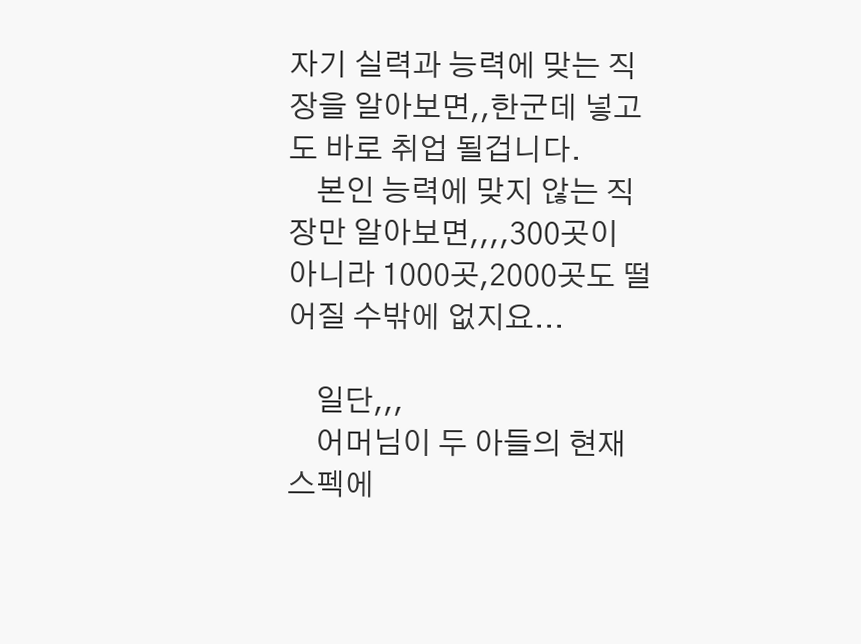자기 실력과 능력에 맞는 직장을 알아보면,,한군데 넣고도 바로 취업 될겁니다.
    본인 능력에 맞지 않는 직장만 알아보면,,,,300곳이 아니라 1000곳,2000곳도 떨어질 수밖에 없지요...

    일단,,,
    어머님이 두 아들의 현재 스펙에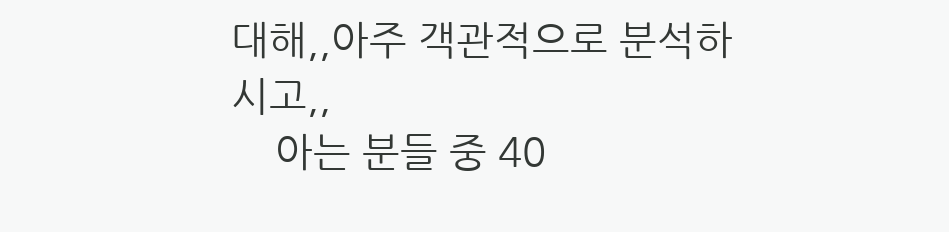대해,,아주 객관적으로 분석하시고,,
    아는 분들 중 40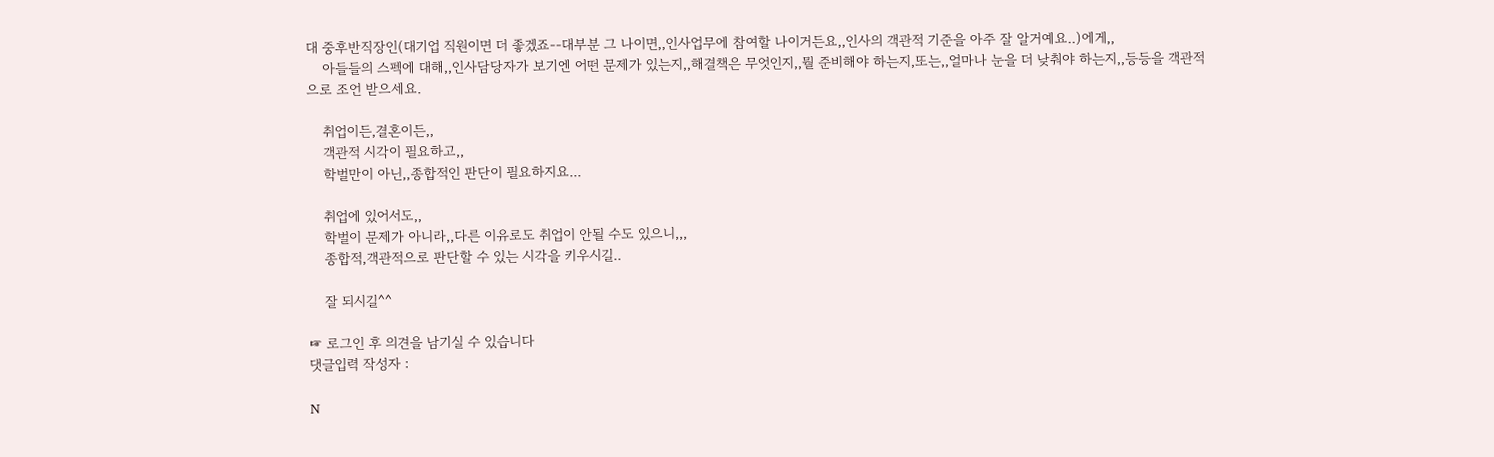대 중후반직장인(대기업 직원이면 더 좋겠죠--대부분 그 나이면,,인사업무에 참여할 나이거든요,,인사의 객관적 기준을 아주 잘 알거예요..)에게,,
    아들들의 스펙에 대해,,인사담당자가 보기엔 어떤 문제가 있는지,,해결책은 무엇인지,,뭘 준비해야 하는지,또는,,얼마나 눈을 더 낮춰야 하는지,,등등을 객관적으로 조언 받으세요.

    취업이든,결혼이든,,
    객관적 시각이 필요하고,,
    학벌만이 아닌,,종합적인 판단이 필요하지요...

    취업에 있어서도,,
    학벌이 문제가 아니라,,다른 이유로도 취업이 안될 수도 있으니,,,
    종합적,객관적으로 판단할 수 있는 시각을 키우시길..

    잘 되시길^^

☞ 로그인 후 의견을 남기실 수 있습니다
댓글입력 작성자 :

N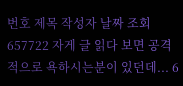번호 제목 작성자 날짜 조회
657722 자게 글 읽다 보면 공격적으로 욕하시는분이 있던데... 6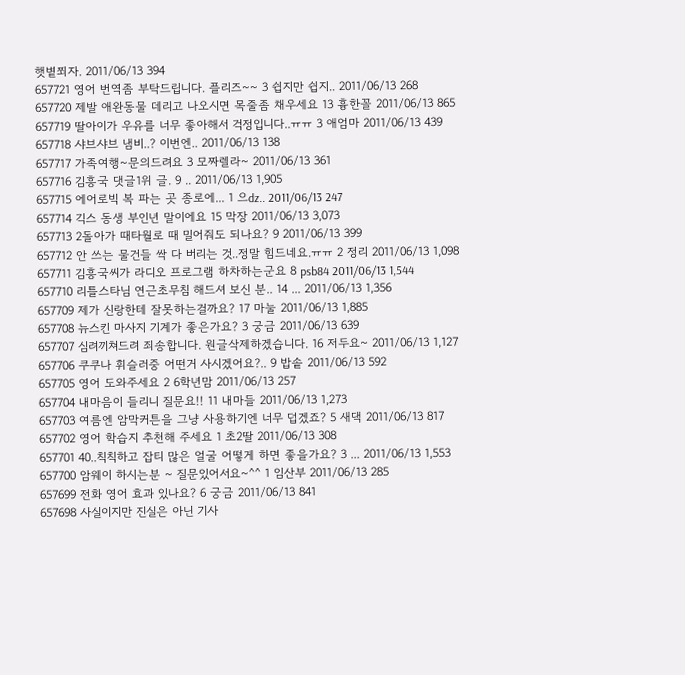햇볕쬐자. 2011/06/13 394
657721 영어 번역좀 부탁드립니다. 플리즈~~ 3 쉽지만 쉽지.. 2011/06/13 268
657720 제발 애완동물 데리고 나오시면 목줄좀 채우세요 13 흉한꼴 2011/06/13 865
657719 딸아이가 우유를 너무 좋아해서 걱정입니다..ㅠㅠ 3 애엄마 2011/06/13 439
657718 샤브샤브 냄비..? 이번엔.. 2011/06/13 138
657717 가족여행~문의드려요 3 모짜렐라~ 2011/06/13 361
657716 김흥국 댓글1위 글. 9 .. 2011/06/13 1,905
657715 에어로빅 복 파는 곳 종로에... 1 으dz.. 2011/06/13 247
657714 긱스 동생 부인년 말이에요 15 막장 2011/06/13 3,073
657713 2돌아가 때타월로 때 밀어줘도 되나요? 9 2011/06/13 399
657712 안 쓰는 물건들 싹 다 버리는 것..정말 힘드네요.ㅠㅠ 2 정리 2011/06/13 1,098
657711 김흥국씨가 라디오 프로그램 하차하는군요 8 psb84 2011/06/13 1,544
657710 리틀스타님 연근초무침 해드셔 보신 분.. 14 ... 2011/06/13 1,356
657709 제가 신랑한테 잘못하는걸까요? 17 마눌 2011/06/13 1,885
657708 뉴스킨 마사지 기계가 좋은가요? 3 궁금 2011/06/13 639
657707 심려끼쳐드려 죄송합니다. 원글삭제하겠습니다. 16 저두요~ 2011/06/13 1,127
657706 쿠쿠나 휘슬러중 어떤거 사시겠어요?.. 9 밥솥 2011/06/13 592
657705 영어 도와주세요 2 6학년맘 2011/06/13 257
657704 내마음이 들리니 질문요!! 11 내마들 2011/06/13 1,273
657703 여름엔 암막커튼을 그냥 사용하기엔 너무 덥겠죠? 5 새댁 2011/06/13 817
657702 영어 학습지 추천해 주세요 1 초2딸 2011/06/13 308
657701 40..칙칙하고 잡티 많은 얼굴 어떻게 하면 좋을가요? 3 ... 2011/06/13 1,553
657700 암웨이 하시는분 ~ 질문있어서요~^^ 1 임산부 2011/06/13 285
657699 전화 영어 효과 있나요? 6 궁금 2011/06/13 841
657698 사실이지만 진실은 아닌 기사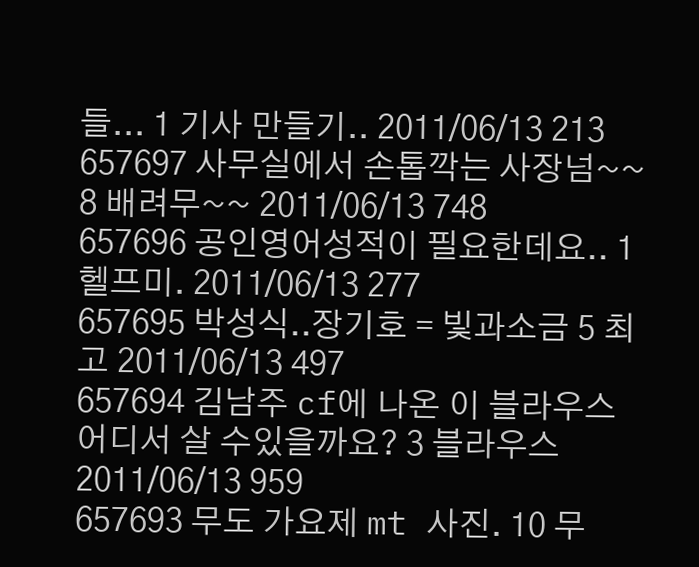들... 1 기사 만들기.. 2011/06/13 213
657697 사무실에서 손톱깍는 사장넘~~ 8 배려무~~ 2011/06/13 748
657696 공인영어성적이 필요한데요.. 1 헬프미. 2011/06/13 277
657695 박성식..장기호 = 빛과소금 5 최고 2011/06/13 497
657694 김남주 cf에 나온 이 블라우스 어디서 살 수있을까요? 3 블라우스 2011/06/13 959
657693 무도 가요제 mt 사진. 10 무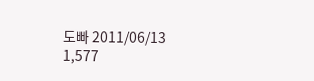도빠 2011/06/13 1,577